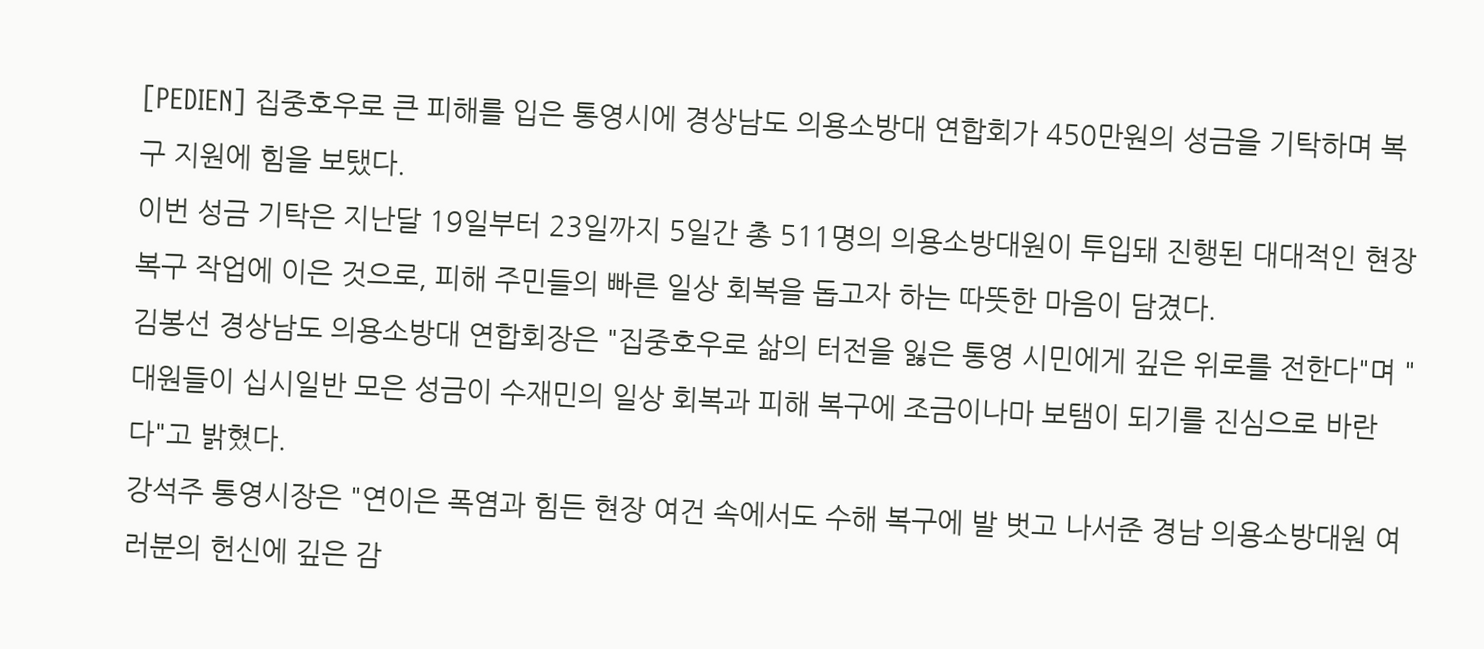[PEDIEN] 집중호우로 큰 피해를 입은 통영시에 경상남도 의용소방대 연합회가 450만원의 성금을 기탁하며 복구 지원에 힘을 보탰다.
이번 성금 기탁은 지난달 19일부터 23일까지 5일간 총 511명의 의용소방대원이 투입돼 진행된 대대적인 현장 복구 작업에 이은 것으로, 피해 주민들의 빠른 일상 회복을 돕고자 하는 따뜻한 마음이 담겼다.
김봉선 경상남도 의용소방대 연합회장은 "집중호우로 삶의 터전을 잃은 통영 시민에게 깊은 위로를 전한다"며 "대원들이 십시일반 모은 성금이 수재민의 일상 회복과 피해 복구에 조금이나마 보탬이 되기를 진심으로 바란다"고 밝혔다.
강석주 통영시장은 "연이은 폭염과 힘든 현장 여건 속에서도 수해 복구에 발 벗고 나서준 경남 의용소방대원 여러분의 헌신에 깊은 감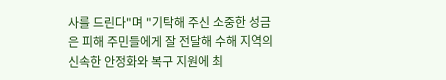사를 드린다"며 "기탁해 주신 소중한 성금은 피해 주민들에게 잘 전달해 수해 지역의 신속한 안정화와 복구 지원에 최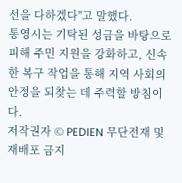선을 다하겠다"고 말했다.
통영시는 기탁된 성금을 바탕으로 피해 주민 지원을 강화하고, 신속한 복구 작업을 통해 지역 사회의 안정을 되찾는 데 주력할 방침이다.
저작권자 © PEDIEN 무단전재 및 재배포 금지